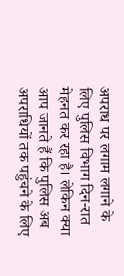अपराध पर लगाम लगाने के लिए पुलिस विभाग दिन-रात मेहनत कर रहा है। लेकिन क्या आप जानते हैं कि पुलिस अब अपराधियों तक पहुंचने के लिए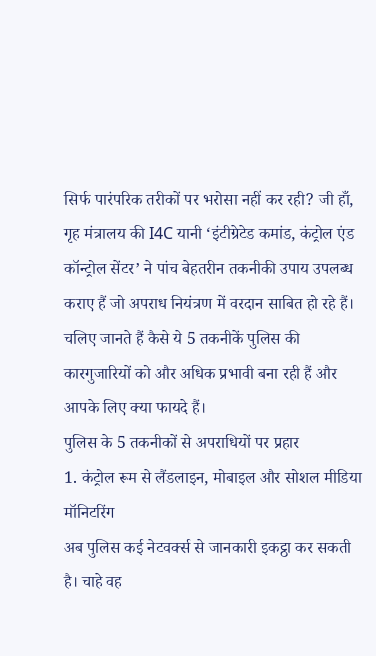सिर्फ पारंपरिक तरीकों पर भरोसा नहीं कर रही? जी हाँ, गृह मंत्रालय की I4C यानी ‘इंटीग्रेटेड कमांड, कंट्रोल एंड कॉन्ट्रोल सेंटर’ ने पांच बेहतरीन तकनीकी उपाय उपलब्ध कराए हैं जो अपराध नियंत्रण में वरदान साबित हो रहे हैं। चलिए जानते हैं कैसे ये 5 तकनीकें पुलिस की कारगुजारियों को और अधिक प्रभावी बना रही हैं और आपके लिए क्या फायदे हैं।
पुलिस के 5 तकनीकों से अपराधियों पर प्रहार
1. कंट्रोल रूम से लैंडलाइन, मोबाइल और सोशल मीडिया मॉनिटरिंग
अब पुलिस कई नेटवर्क्स से जानकारी इकट्ठा कर सकती है। चाहे वह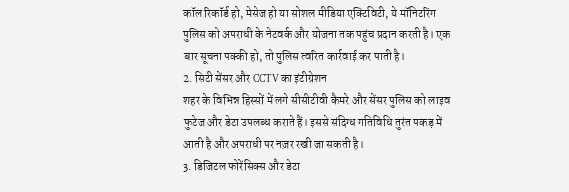कॉल रिकॉर्ड हो, मेसेज हो या सोशल मीडिया एक्टिविटी, ये मॉनिटरिंग पुलिस को अपराधी के नेटवर्क और योजना तक पहुंच प्रदान करती है। एक बार सूचना पक्की हो, तो पुलिस त्वरित कार्रवाई कर पाती है।
2. सिटी सेंसर और CCTV का इंटीग्रेशन
शहर के विभिन्न हिस्सों में लगे सीसीटीवी कैमरे और सेंसर पुलिस को लाइव फुटेज और डेटा उपलब्ध कराते हैं। इससे संदिग्ध गतिविधि तुरंत पकड़ में आती है और अपराधी पर नज़र रखी जा सकती है।
3. डिजिटल फोरेंसिक्स और डेटा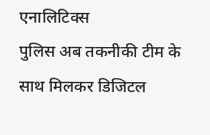एनालिटिक्स
पुलिस अब तकनीकी टीम के साथ मिलकर डिजिटल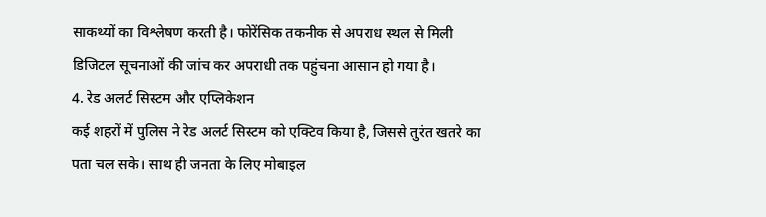साकथ्यों का विश्लेषण करती है। फोरेंसिक तकनीक से अपराध स्थल से मिली डिजिटल सूचनाओं की जांच कर अपराधी तक पहुंचना आसान हो गया है।
4. रेड अलर्ट सिस्टम और एप्लिकेशन
कई शहरों में पुलिस ने रेड अलर्ट सिस्टम को एक्टिव किया है, जिससे तुरंत खतरे का पता चल सके। साथ ही जनता के लिए मोबाइल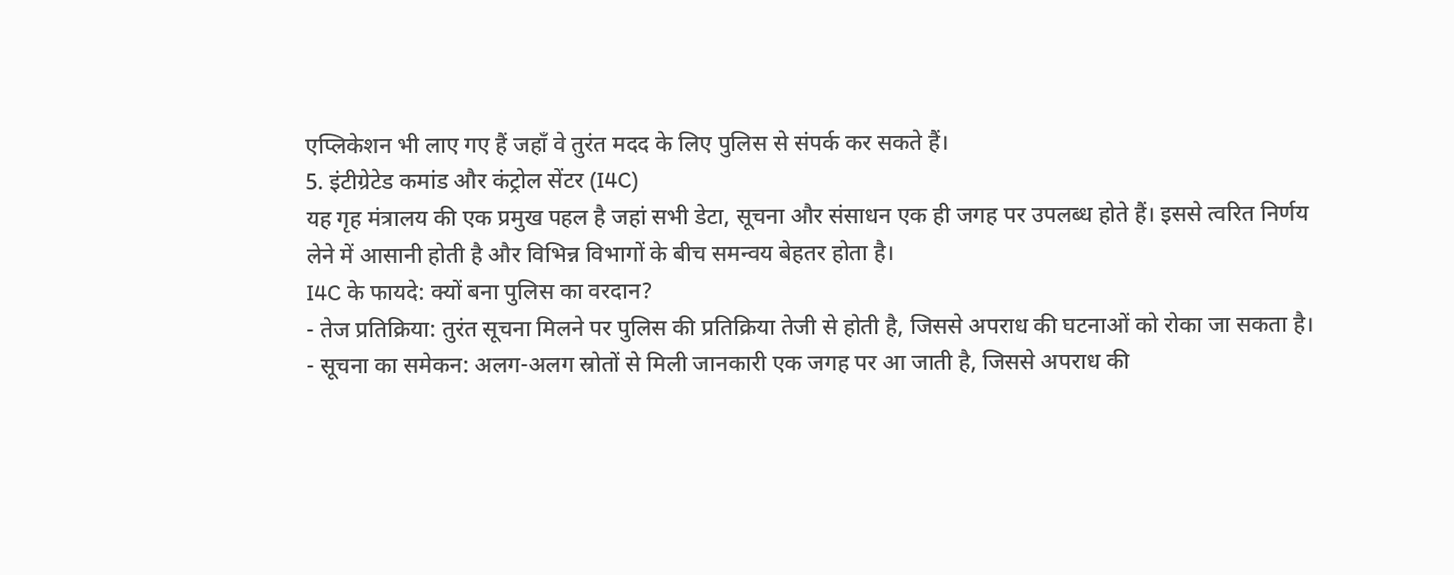एप्लिकेशन भी लाए गए हैं जहाँ वे तुरंत मदद के लिए पुलिस से संपर्क कर सकते हैं।
5. इंटीग्रेटेड कमांड और कंट्रोल सेंटर (I4C)
यह गृह मंत्रालय की एक प्रमुख पहल है जहां सभी डेटा, सूचना और संसाधन एक ही जगह पर उपलब्ध होते हैं। इससे त्वरित निर्णय लेने में आसानी होती है और विभिन्न विभागों के बीच समन्वय बेहतर होता है।
I4C के फायदे: क्यों बना पुलिस का वरदान?
- तेज प्रतिक्रिया: तुरंत सूचना मिलने पर पुलिस की प्रतिक्रिया तेजी से होती है, जिससे अपराध की घटनाओं को रोका जा सकता है।
- सूचना का समेकन: अलग-अलग स्रोतों से मिली जानकारी एक जगह पर आ जाती है, जिससे अपराध की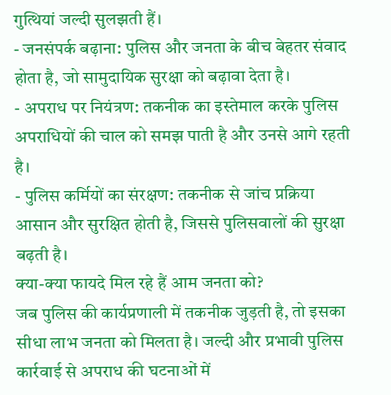गुत्थियां जल्दी सुलझती हैं।
- जनसंपर्क बढ़ाना: पुलिस और जनता के बीच बेहतर संवाद होता है, जो सामुदायिक सुरक्षा को बढ़ावा देता है।
- अपराध पर नियंत्रण: तकनीक का इस्तेमाल करके पुलिस अपराधियों की चाल को समझ पाती है और उनसे आगे रहती है।
- पुलिस कर्मियों का संरक्षण: तकनीक से जांच प्रक्रिया आसान और सुरक्षित होती है, जिससे पुलिसवालों की सुरक्षा बढ़ती है।
क्या-क्या फायदे मिल रहे हैं आम जनता को?
जब पुलिस की कार्यप्रणाली में तकनीक जुड़ती है, तो इसका सीधा लाभ जनता को मिलता है। जल्दी और प्रभावी पुलिस कार्रवाई से अपराध की घटनाओं में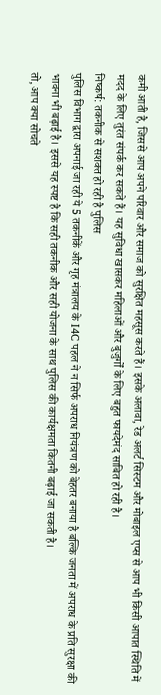कमी आती है, जिससे आप अपने परिवार और समाज को सुरक्षित महसूस करते हैं। इसके अलावा, रेड अलर्ट सिस्टम और मोबाइल एप्स से आप भी किसी आपात स्थिति में मदद के लिए तुरंत संपर्क कर सकते हैं। यह सुविधा खासकर महिलाओं और बुजुर्गों के लिए बहुत फायदेमंद साबित हो रही है।
निष्कर्ष: तकनीक से सशक्त हो रही है पुलिस
पुलिस विभाग द्वारा अपनाई जा रही ये 5 तकनीकें और गृह मंत्रालय के I4C पहल ने न सिर्फ अपराध नियंत्रण को बेहतर बनाया है बल्कि जनता में अपराध के प्रति सुरक्षा की भावना भी बढ़ाई है। इससे यह स्पष्ट है कि सही तकनीक और सही योजना के साथ पुलिस की कार्यक्षमता कितनी बढ़ाई जा सकती है।
तो, आप क्या सोचते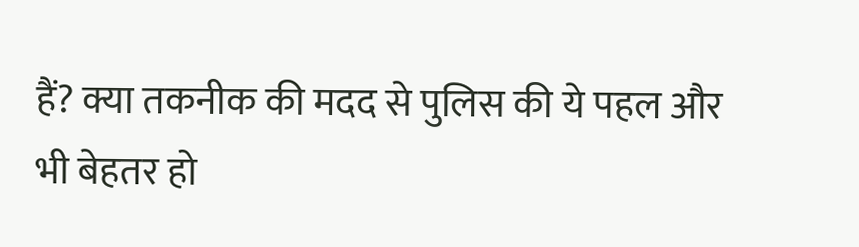हैं? क्या तकनीक की मदद से पुलिस की ये पहल और भी बेहतर हो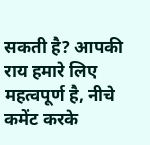सकती है? आपकी राय हमारे लिए महत्वपूर्ण है, नीचे कमेंट करके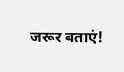जरूर बताएं!